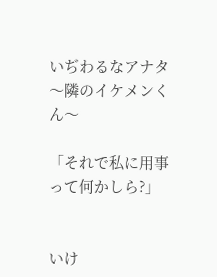いぢわるなアナタ〜隣のイケメンくん〜

「それで私に用事って何かしら?」


いけ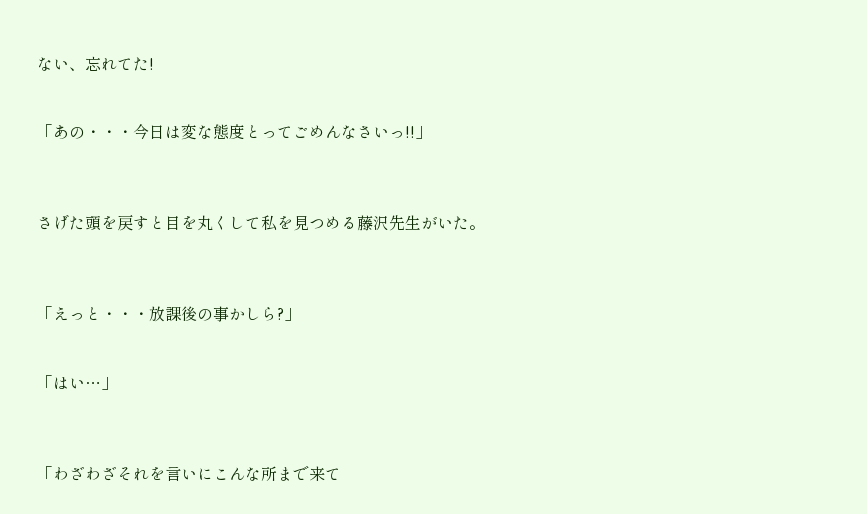ない、忘れてた!


「あの・・・今日は変な態度とってごめんなさいっ!!」



さげた頭を戻すと目を丸くして私を見つめる藤沢先生がいた。



「えっと・・・放課後の事かしら?」


「はい…」



「わざわざそれを言いにこんな所まで来て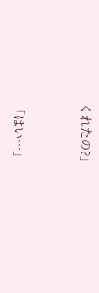くれたの?」


「はい…」